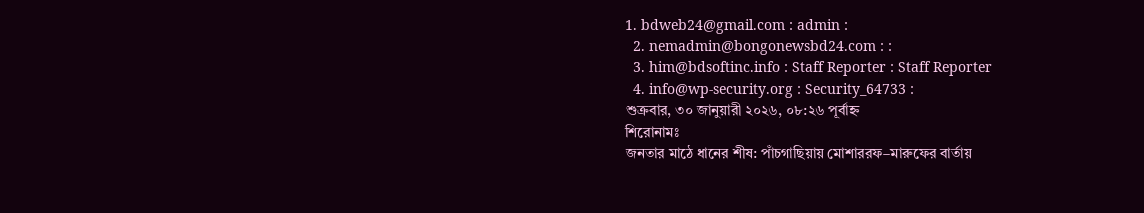1. bdweb24@gmail.com : admin :
  2. nemadmin@bongonewsbd24.com : :
  3. him@bdsoftinc.info : Staff Reporter : Staff Reporter
  4. info@wp-security.org : Security_64733 :
শুক্রবার, ৩০ জানুয়ারী ২০২৬, ০৮:২৬ পূর্বাহ্ন
শিরোনামঃ
জনতার মাঠে ধানের শীষ: পাঁচগাছিয়ায় মোশাররফ–মারুফের বার্তায়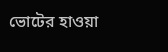ভোটের হাওয়া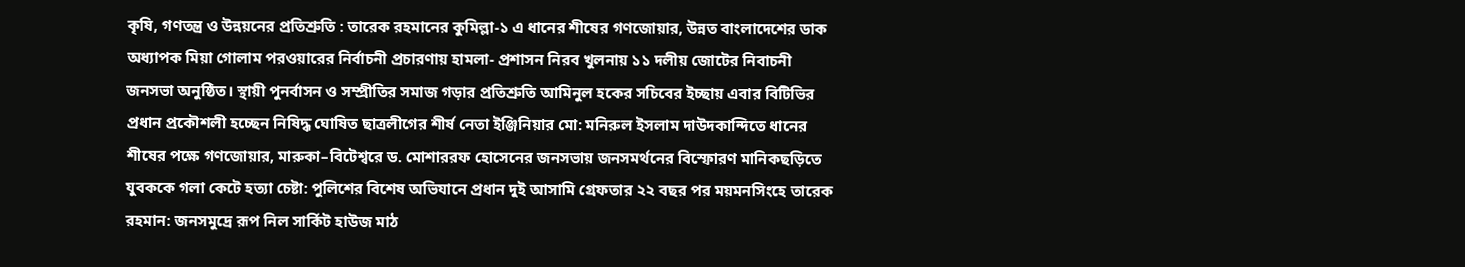কৃষি, গণতন্ত্র ও উন্নয়নের প্রতিশ্রুতি : তারেক রহমানের কুমিল্লা-১ এ ধানের শীষের গণজোয়ার, উন্নত বাংলাদেশের ডাক অধ্যাপক মিয়া গোলাম পরওয়ারের নির্বাচনী প্রচারণায় হামলা- প্রশাসন নিরব খুলনায় ১১ দলীয় জোটের নিবাচনী জনসভা অনুষ্ঠিত। স্থায়ী পুনর্বাসন ও সম্প্রীতির সমাজ গড়ার প্রতিশ্রুতি আমিনুল হকের সচিবের ইচ্ছায় এবার বিটিভির প্রধান প্রকৌশলী হচ্ছেন নিষিদ্ধ ঘোষিত ছাত্রলীগের শীর্ষ নেতা ইঞ্জিনিয়ার মো: মনিরুল ইসলাম দাউদকান্দিতে ধানের শীষের পক্ষে গণজোয়ার, মারুকা–বিটেশ্বরে ড. মোশাররফ হোসেনের জনসভায় জনসমর্থনের বিস্ফোরণ মানিকছড়িতে যুবককে গলা কেটে হত্যা চেষ্টা: পুলিশের বিশেষ অভিযানে প্রধান দুই আসামি গ্রেফতার ২২ বছর পর ময়মনসিংহে তারেক রহমান: জনসমুদ্রে রূপ নিল সার্কিট হাউজ মাঠ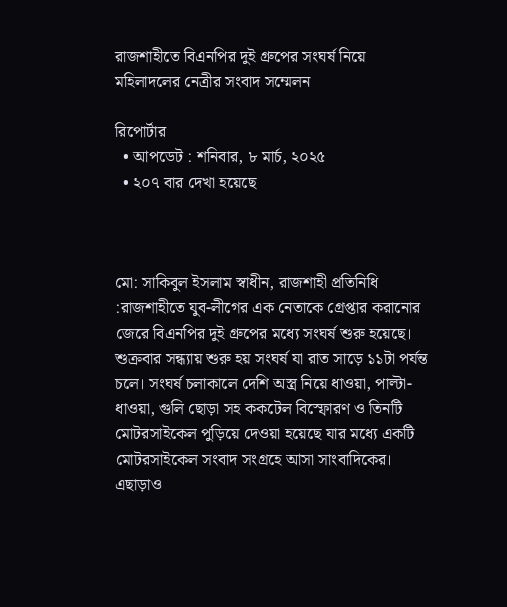রাজশাহীতে বিএনপির দুই গ্রুপের সংঘর্ষ নিয়ে মহিলাদলের নেত্রীর সংবাদ সম্মেলন

রিপোর্টার
  • আপডেট : শনিবার, ৮ মার্চ, ২০২৫
  • ২০৭ বার দেখা হয়েছে



মো: সাকিবুল ইসলাম স্বাধীন, রাজশাহী প্রতিনিধি :রাজশাহীতে যুব-লীগের এক নেতাকে গ্রেপ্তার করানোর জেরে বিএনপির দুই গ্রুপের মধ্যে সংঘর্ষ শুরু হয়েছে। শুক্রবার সন্ধ্যায় শুরু হয় সংঘর্ষ যা রাত সাড়ে ১১টা পর্যন্ত চলে। সংঘর্ষ চলাকালে দেশি অস্ত্র নিয়ে ধাওয়া, পাল্টা-ধাওয়া, গুলি ছোড়া সহ ককটেল বিস্ফোরণ ও তিনটি মোটরসাইকেল পুড়িয়ে দেওয়া হয়েছে যার মধ্যে একটি মোটরসাইকেল সংবাদ সংগ্রহে আসা সাংবাদিকের। এছাড়াও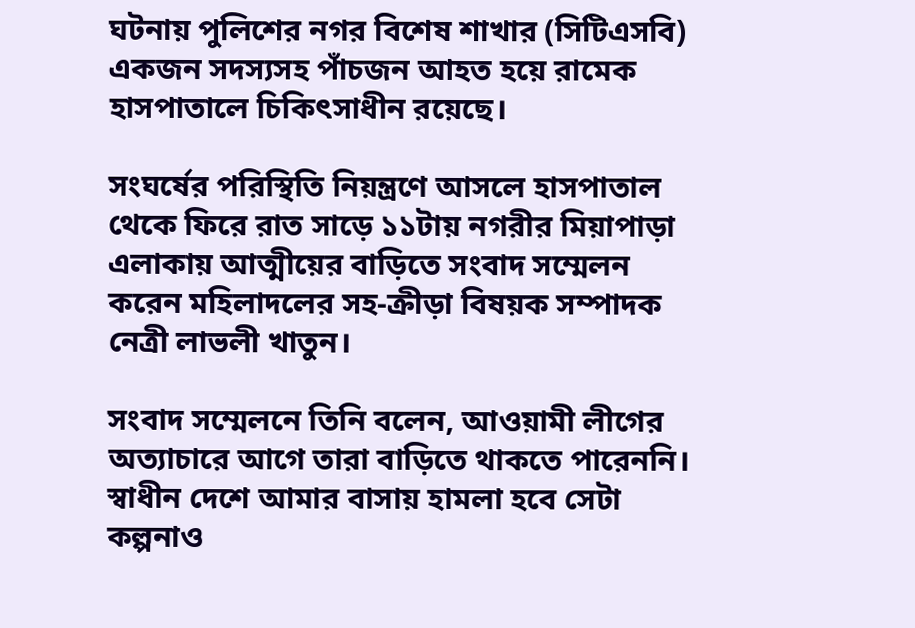ঘটনায় পুলিশের নগর বিশেষ শাখার (সিটিএসবি) একজন সদস্যসহ পাঁচজন আহত হয়ে রামেক হাসপাতালে চিকিৎসাধীন রয়েছে।

সংঘর্ষের পরিস্থিতি নিয়ন্ত্রণে আসলে হাসপাতাল থেকে ফিরে রাত সাড়ে ১১টায় নগরীর মিয়াপাড়া এলাকায় আত্মীয়ের বাড়িতে সংবাদ সম্মেলন করেন মহিলাদলের সহ-ক্রীড়া বিষয়ক সম্পাদক নেত্রী লাভলী খাতুন।

সংবাদ সম্মেলনে তিনি বলেন, আওয়ামী লীগের অত্যাচারে আগে তারা বাড়িতে থাকতে পারেননি। স্বাধীন দেশে আমার বাসায় হামলা হবে সেটা কল্পনাও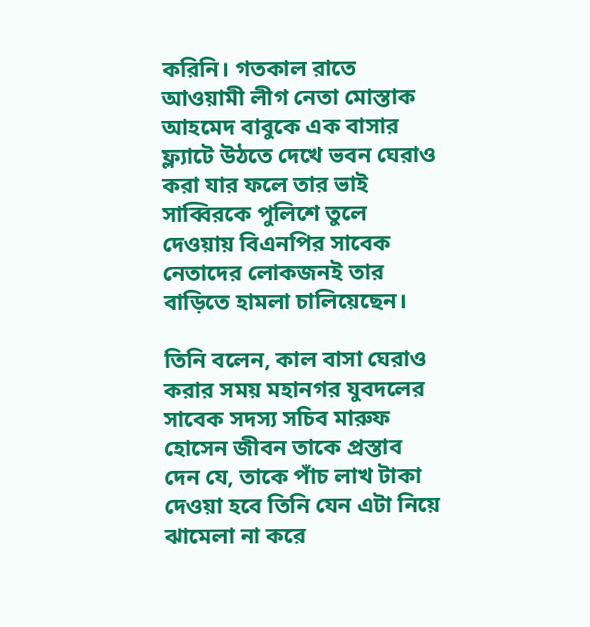করিনি। গতকাল রাতে আওয়ামী লীগ নেতা মোস্তাক আহমেদ বাবুকে এক বাসার ফ্ল্যাটে উঠতে দেখে ভবন ঘেরাও করা যার ফলে তার ভাই সাব্বিরকে পুলিশে তুলে দেওয়ায় বিএনপির সাবেক নেতাদের লোকজনই তার বাড়িতে হামলা চালিয়েছেন।

তিনি বলেন, কাল বাসা ঘেরাও করার সময় মহানগর যুবদলের সাবেক সদস্য সচিব মারুফ হোসেন জীবন তাকে প্রস্তাব দেন যে, তাকে পাঁচ লাখ টাকা দেওয়া হবে তিনি যেন এটা নিয়ে ঝামেলা না করে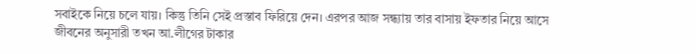সবাইকে নিয়ে চলে যায়। কিন্তু তিনি সেই প্রস্তাব ফিরিয়ে দেন। এরপর আজ সন্ধ্যায় তার বাসায় ইফতার নিয়ে আসে জীবনের অনুসারী তখন আ.লীগের টাকার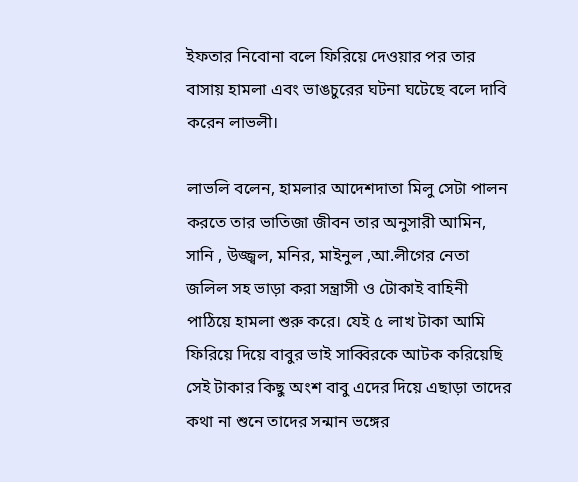ইফতার নিবোনা বলে ফিরিয়ে দেওয়ার পর তার বাসায় হামলা এবং ভাঙচুরের ঘটনা ঘটেছে বলে দাবি করেন লাভলী।

লাভলি বলেন, হামলার আদেশদাতা মিলু সেটা পালন করতে তার ভাতিজা জীবন তার অনুসারী আমিন, সানি , উজ্জ্বল, মনির, মাইনুল ,আ.লীগের নেতা জলিল সহ ভাড়া করা সন্ত্রাসী ও টোকাই বাহিনী পাঠিয়ে হামলা শুরু করে। যেই ৫ লাখ টাকা আমি ফিরিয়ে দিয়ে বাবুর ভাই সাব্বিরকে আটক করিয়েছি সেই টাকার কিছু অংশ বাবু এদের দিয়ে এছাড়া তাদের কথা না শুনে তাদের সন্মান ভঙ্গের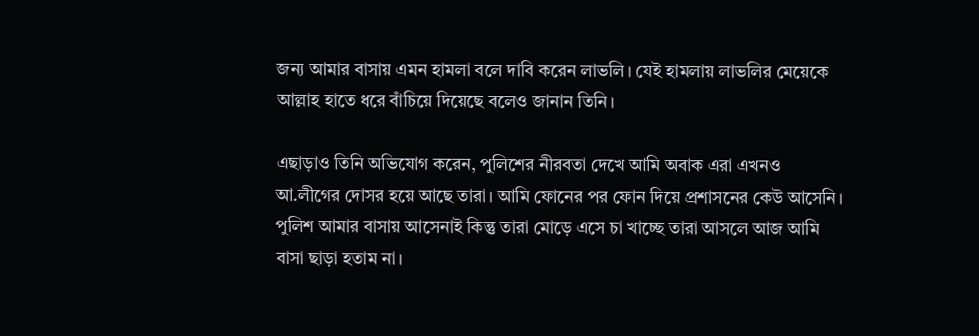জন্য আমার বাসায় এমন হামলা বলে দাবি করেন লাভলি। যেই হামলায় লাভলির মেয়েকে আল্লাহ হাতে ধরে বাঁচিয়ে দিয়েছে বলেও জানান তিনি।

এছাড়াও তিনি অভিযোগ করেন, পুলিশের নীরবতা দেখে আমি অবাক এরা এখনও আ.লীগের দোসর হয়ে আছে তারা। আমি ফোনের পর ফোন দিয়ে প্রশাসনের কেউ আসেনি। পুলিশ আমার বাসায় আসেনাই কিন্তু তারা মোড়ে এসে চা খাচ্ছে তারা আসলে আজ আমি বাসা ছাড়া হতাম না।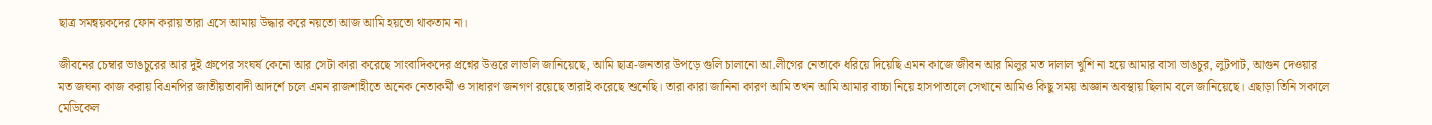ছাত্র সমন্বয়কদের ফোন করায় তারা এসে আমায় উদ্ধার করে নয়তো আজ আমি হয়তো থাকতাম না।

জীবনের চেম্বার ভাঙচুরের আর দুই গ্রুপের সংঘর্ষ কেনো আর সেটা কারা করেছে সাংবাদিকদের প্রশ্নের উত্তরে লাভলি জানিয়েছে, আমি ছাত্র-জনতার উপড়ে গুলি চালানো আ.লীগের নেতাকে ধরিয়ে দিয়েছি এমন কাজে জীবন আর মিলুর মত দালাল খুশি না হয়ে আমার বাসা ভাঙচুর, লুটপাট, আগুন দেওয়ার মত জঘন্য কাজ করায় বিএনপির জাতীয়তাবাদী আদর্শে চলে এমন রাজশাহীতে অনেক নেতাকর্মী ও সাধারণ জনগণ রয়েছে তারাই করেছে শুনেছি। তারা কারা জানিনা কারণ আমি তখন আমি আমার বাচ্চা নিয়ে হাসপাতালে সেখানে আমিও কিছু সময় অজ্ঞান অবস্থায় ছিলাম বলে জানিয়েছে। এছাড়া তিনি সকালে মেডিকেল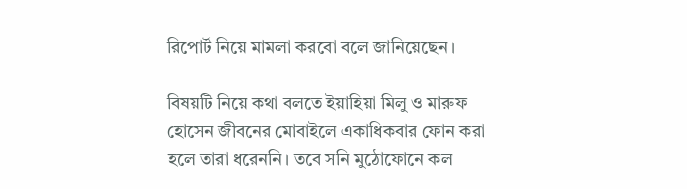রিপোর্ট নিয়ে মামলা করবো বলে জানিয়েছেন।

বিষয়টি নিয়ে কথা বলতে ইয়াহিয়া মিলু ও মারুফ হোসেন জীবনের মোবাইলে একাধিকবার ফোন করা হলে তারা ধরেননি। তবে সনি মুঠোফোনে কল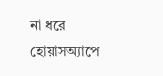না ধরে হোয়াসঅ্যাপে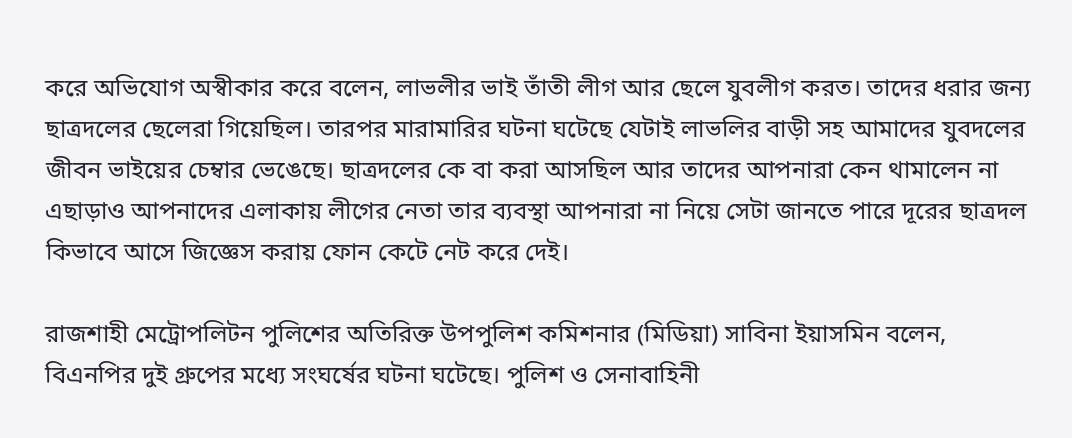করে অভিযোগ অস্বীকার করে বলেন, লাভলীর ভাই তাঁতী লীগ আর ছেলে যুবলীগ করত। তাদের ধরার জন্য ছাত্রদলের ছেলেরা গিয়েছিল। তারপর মারামারির ঘটনা ঘটেছে যেটাই লাভলির বাড়ী সহ আমাদের যুবদলের জীবন ভাইয়ের চেম্বার ভেঙেছে। ছাত্রদলের কে বা করা আসছিল আর তাদের আপনারা কেন থামালেন না এছাড়াও আপনাদের এলাকায় লীগের নেতা তার ব্যবস্থা আপনারা না নিয়ে সেটা জানতে পারে দূরের ছাত্রদল কিভাবে আসে জিজ্ঞেস করায় ফোন কেটে নেট করে দেই।

রাজশাহী মেট্রোপলিটন পুলিশের অতিরিক্ত উপপুলিশ কমিশনার (মিডিয়া) সাবিনা ইয়াসমিন বলেন, বিএনপির দুই গ্রুপের মধ্যে সংঘর্ষের ঘটনা ঘটেছে। পুলিশ ও সেনাবাহিনী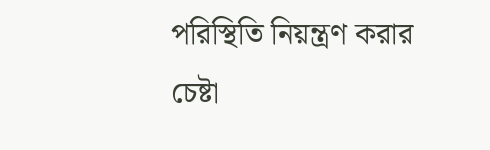পরিস্থিতি নিয়ন্ত্রণ করার চেষ্টা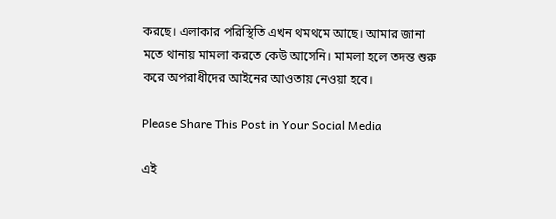করছে। এলাকার পরিস্থিতি এখন থমথমে আছে। আমার জানা মতে থানায় মামলা করতে কেউ আসেনি। মামলা হলে তদন্ত শুরু করে অপরাধীদের আইনের আওতায় নেওয়া হবে।

Please Share This Post in Your Social Media

এই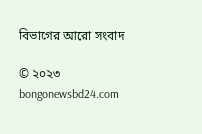বিভাগের আরো সংবাদ

© ২০২৩ bongonewsbd24.com